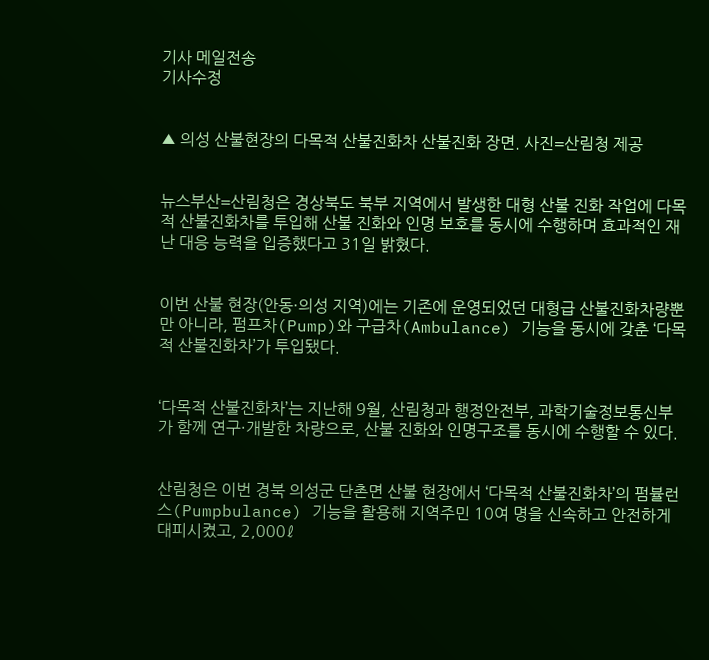기사 메일전송
기사수정


▲ 의성 산불현장의 다목적 산불진화차 산불진화 장면. 사진=산림청 제공


뉴스부산=산림청은 경상북도 북부 지역에서 발생한 대형 산불 진화 작업에 다목적 산불진화차를 투입해 산불 진화와 인명 보호를 동시에 수행하며 효과적인 재난 대응 능력을 입증했다고 31일 밝혔다.


이번 산불 현장(안동·의성 지역)에는 기존에 운영되었던 대형급 산불진화차량뿐만 아니라, 펌프차(Pump)와 구급차(Ambulance) 기능을 동시에 갖춘 ‘다목적 산불진화차’가 투입됐다.


‘다목적 산불진화차’는 지난해 9월, 산림청과 행정안전부, 과학기술정보통신부가 함께 연구·개발한 차량으로, 산불 진화와 인명구조를 동시에 수행할 수 있다.


산림청은 이번 경북 의성군 단촌면 산불 현장에서 ‘다목적 산불진화차’의 펌뷸런스(Pumpbulance) 기능을 활용해 지역주민 10여 명을 신속하고 안전하게 대피시켰고, 2,000ℓ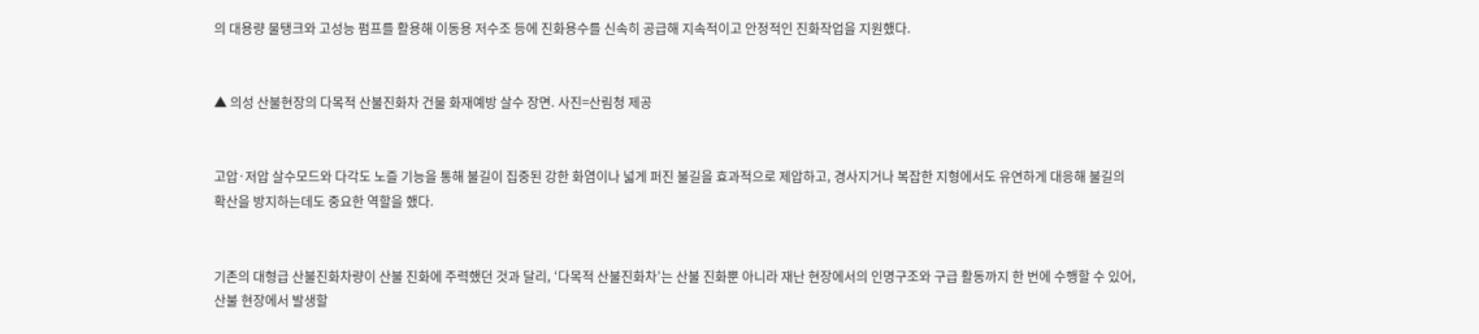의 대용량 물탱크와 고성능 펌프를 활용해 이동용 저수조 등에 진화용수를 신속히 공급해 지속적이고 안정적인 진화작업을 지원했다.


▲ 의성 산불현장의 다목적 산불진화차 건물 화재예방 살수 장면. 사진=산림청 제공


고압·저압 살수모드와 다각도 노즐 기능을 통해 불길이 집중된 강한 화염이나 넓게 퍼진 불길을 효과적으로 제압하고, 경사지거나 복잡한 지형에서도 유연하게 대응해 불길의 확산을 방지하는데도 중요한 역할을 했다.


기존의 대형급 산불진화차량이 산불 진화에 주력했던 것과 달리, ‘다목적 산불진화차’는 산불 진화뿐 아니라 재난 현장에서의 인명구조와 구급 활동까지 한 번에 수행할 수 있어, 산불 현장에서 발생할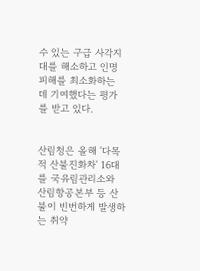수 있는 구급 사각지대를 해소하고 인명 피해를 최소화하는 데 기여했다는 평가를 받고 있다.


산림청은 올해 '다목적 산불진화차' 16대를 국유림관리소와 산림항공본부 등 산불이 빈번하게 발생하는 취약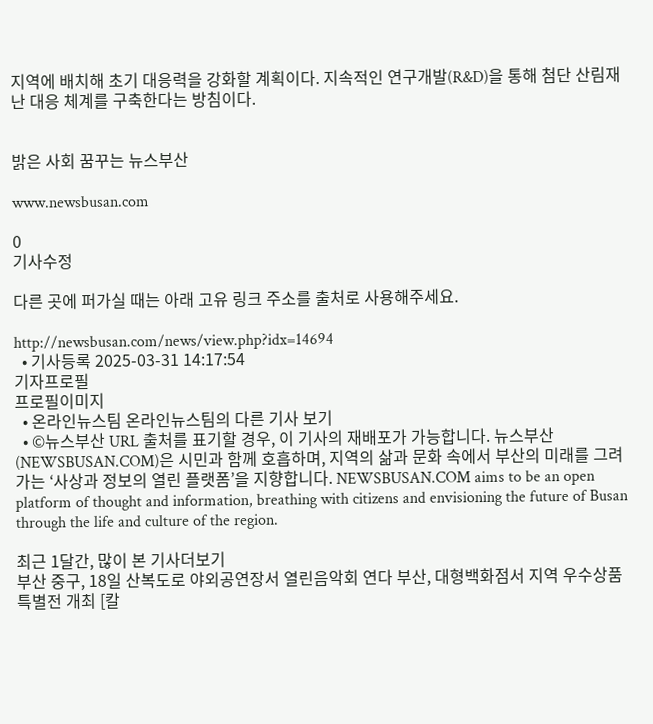지역에 배치해 초기 대응력을 강화할 계획이다. 지속적인 연구개발(R&D)을 통해 첨단 산림재난 대응 체계를 구축한다는 방침이다.


밝은 사회 꿈꾸는 뉴스부산

www.newsbusan.com

0
기사수정

다른 곳에 퍼가실 때는 아래 고유 링크 주소를 출처로 사용해주세요.

http://newsbusan.com/news/view.php?idx=14694
  • 기사등록 2025-03-31 14:17:54
기자프로필
프로필이미지
  • 온라인뉴스팀 온라인뉴스팀의 다른 기사 보기
  • ©뉴스부산 URL 출처를 표기할 경우, 이 기사의 재배포가 가능합니다. 뉴스부산(NEWSBUSAN.COM)은 시민과 함께 호흡하며, 지역의 삶과 문화 속에서 부산의 미래를 그려가는 ‘사상과 정보의 열린 플랫폼’을 지향합니다. NEWSBUSAN.COM aims to be an open platform of thought and information, breathing with citizens and envisioning the future of Busan through the life and culture of the region.

최근 1달간, 많이 본 기사더보기
부산 중구, 18일 산복도로 야외공연장서 열린음악회 연다 부산, 대형백화점서 지역 우수상품 특별전 개최 [칼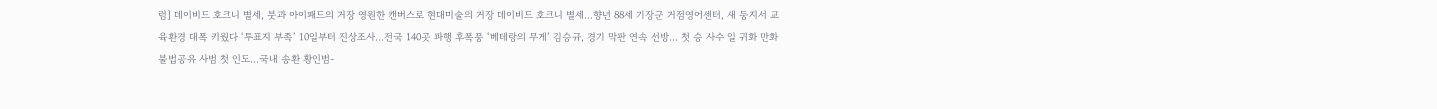럼] 데이비드 호크니 별세, 붓과 아이패드의 거장 영원한 캔버스로 현대미술의 거장 데이비드 호크니 별세…향년 88세 기장군 거점영어센터, 새 둥지서 교육환경 대폭 키웠다 ‘투표지 부족’ 10일부터 진상조사…전국 140곳 파행 후폭풍 ‘베테랑의 무게’ 김승규, 경기 막판 연속 선방... 첫 승 사수 일 귀화 만화 불법공유 사범 첫 인도…국내 송환 황인범-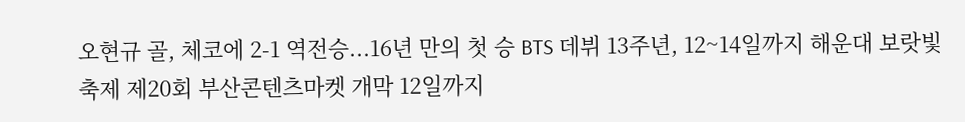오현규 골, 체코에 2-1 역전승...16년 만의 첫 승 BTS 데뷔 13주년, 12~14일까지 해운대 보랏빛 축제 제20회 부산콘텐츠마켓 개막 12일까지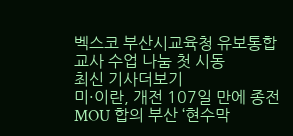벡스코 부산시교육청 유보통합 교사 수업 나눔 첫 시동
최신 기사더보기
미·이란, 개전 107일 만에 종전 MOU 합의 부산 ‘현수막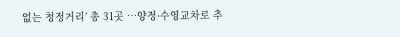없는 청정거리’ 총 31곳 …양정·수영교차로 추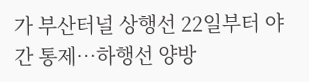가 부산터널 상행선 22일부터 야간 통제…하행선 양방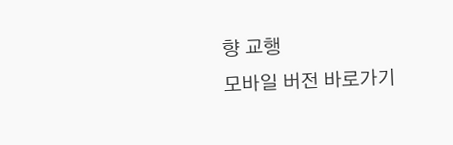향 교행
모바일 버전 바로가기